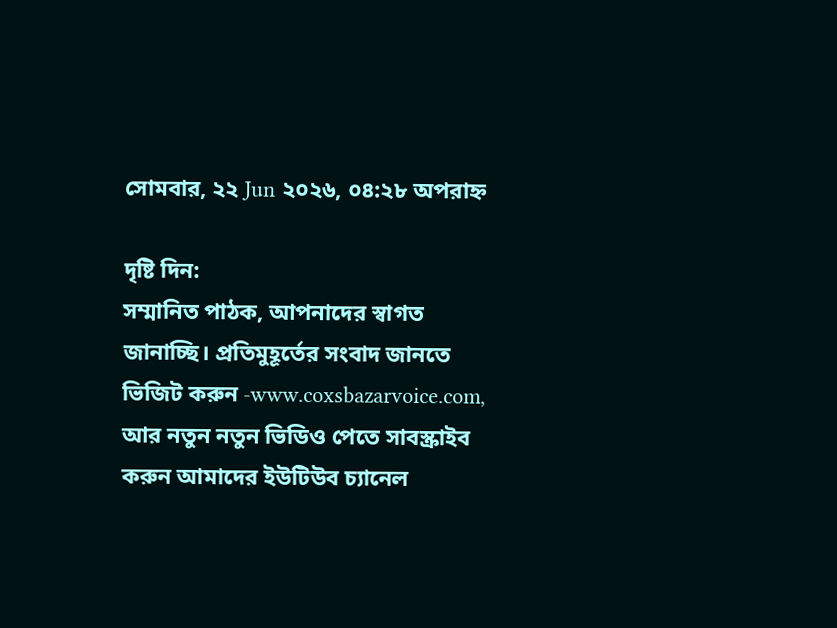সোমবার, ২২ Jun ২০২৬, ০৪:২৮ অপরাহ্ন

দৃষ্টি দিন:
সম্মানিত পাঠক, আপনাদের স্বাগত জানাচ্ছি। প্রতিমুহূর্তের সংবাদ জানতে ভিজিট করুন -www.coxsbazarvoice.com, আর নতুন নতুন ভিডিও পেতে সাবস্ক্রাইব করুন আমাদের ইউটিউব চ্যানেল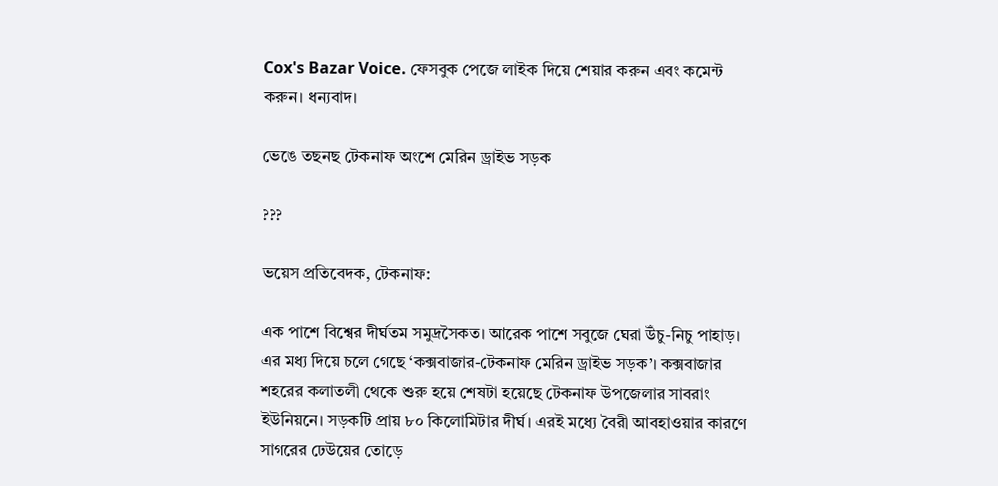Cox's Bazar Voice. ফেসবুক পেজে লাইক দিয়ে শেয়ার করুন এবং কমেন্ট করুন। ধন্যবাদ।

ভেঙে তছনছ টেকনাফ অংশে মেরিন ড্রাইভ সড়ক

???

ভয়েস প্রতিবেদক, টেকনাফ:

এক পাশে বিশ্বের দীর্ঘতম সমুদ্রসৈকত। আরেক পাশে সবুজে ঘেরা উঁচু-নিচু পাহাড়। এর মধ্য দিয়ে চলে গেছে ‘কক্সবাজার-টেকনাফ মেরিন ড্রাইভ সড়ক’। কক্সবাজার শহরের কলাতলী থেকে শুরু হয়ে শেষটা হয়েছে টেকনাফ উপজেলার সাবরাং ইউনিয়নে। সড়কটি প্রায় ৮০ কিলোমিটার দীর্ঘ। এরই মধ্যে বৈরী আবহাওয়ার কারণে সাগরের ঢেউয়ের তোড়ে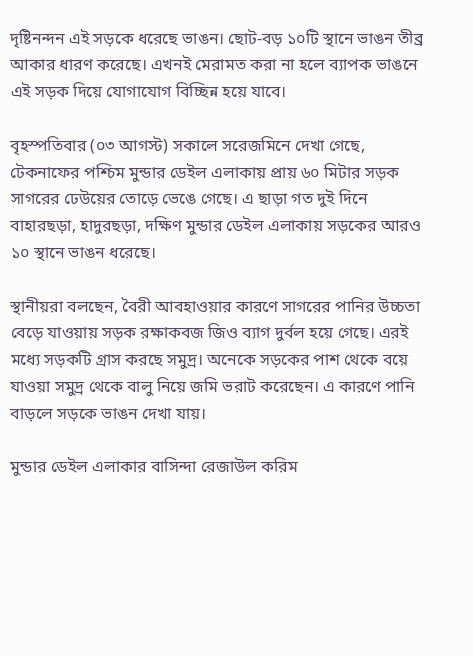দৃষ্টিনন্দন এই সড়কে ধরেছে ভাঙন। ছোট-বড় ১০টি স্থানে ভাঙন তীব্র আকার ধারণ করেছে। এখনই মেরামত করা না হলে ব্যাপক ভাঙনে এই সড়ক দিয়ে যোগাযোগ বিচ্ছিন্ন হয়ে যাবে।

বৃহস্পতিবার (০৩ আগস্ট) সকালে সরেজমিনে দেখা গেছে, টেকনাফের পশ্চিম মুন্ডার ডেইল এলাকায় প্রায় ৬০ মিটার সড়ক সাগরের ঢেউয়ের তোড়ে ভেঙে গেছে। এ ছাড়া গত দুই দিনে বাহারছড়া, হাদুরছড়া, দক্ষিণ মুন্ডার ডেইল এলাকায় সড়কের আরও ১০ স্থানে ভাঙন ধরেছে।

স্থানীয়রা বলছেন, বৈরী আবহাওয়ার কারণে সাগরের পানির উচ্চতা বেড়ে যাওয়ায় সড়ক রক্ষাকবজ জিও ব্যাগ দুর্বল হয়ে গেছে। এরই মধ্যে সড়কটি গ্রাস করছে সমুদ্র। অনেকে সড়কের পাশ থেকে বয়ে যাওয়া সমুদ্র থেকে বালু নিয়ে জমি ভরাট করেছেন। এ কারণে পানি বাড়লে সড়কে ভাঙন দেখা যায়।

মুন্ডার ডেইল এলাকার বাসিন্দা রেজাউল করিম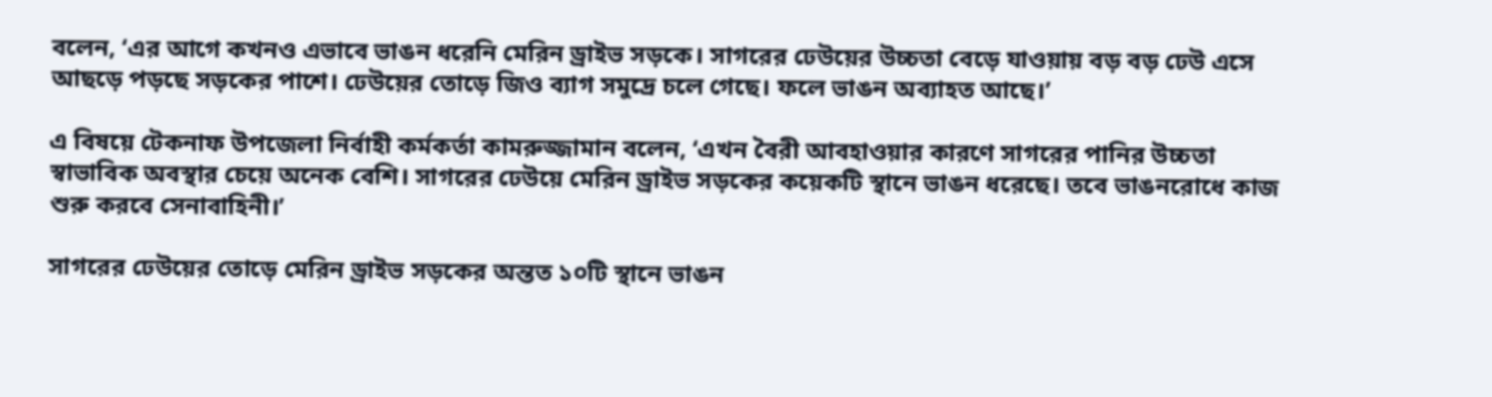বলেন, ‘এর আগে কখনও এভাবে ভাঙন ধরেনি মেরিন ড্রাইভ সড়কে। সাগরের ঢেউয়ের উচ্চতা বেড়ে যাওয়ায় বড় বড় ঢেউ এসে আছড়ে পড়ছে সড়কের পাশে। ঢেউয়ের তোড়ে জিও ব্যাগ সমুদ্রে চলে গেছে। ফলে ভাঙন অব্যাহত আছে।’

এ বিষয়ে টেকনাফ উপজেলা নির্বাহী কর্মকর্তা কামরুজ্জামান বলেন, ‘এখন বৈরী আবহাওয়ার কারণে সাগরের পানির উচ্চতা স্বাভাবিক অবস্থার চেয়ে অনেক বেশি। সাগরের ঢেউয়ে মেরিন ড্রাইভ সড়কের কয়েকটি স্থানে ভাঙন ধরেছে। তবে ভাঙনরোধে কাজ শুরু করবে সেনাবাহিনী।’

সাগরের ঢেউয়ের তোড়ে মেরিন ড্রাইভ সড়কের অন্তত ১০টি স্থানে ভাঙন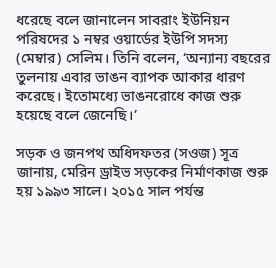ধরেছে বলে জানালেন সাবরাং ইউনিয়ন পরিষদের ১ নম্বর ওয়ার্ডের ইউপি সদস্য (মেম্বার) সেলিম। তিনি বলেন, ‘অন্যান্য বছরের তুলনায় এবার ভাঙন ব্যাপক আকার ধারণ করেছে। ইতোমধ্যে ভাঙনরোধে কাজ শুরু হয়েছে বলে জেনেছি।’

সড়ক ও জনপথ অধিদফতর (সওজ) সূত্র জানায়, মেরিন ড্রাইভ সড়কের নির্মাণকাজ শুরু হয় ১৯৯৩ সালে। ২০১৫ সাল পর্যন্ত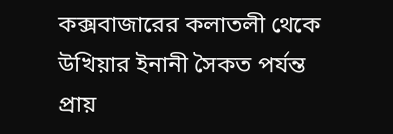কক্সবাজারের কলাতলী থেকে উখিয়ার ইনানী সৈকত পর্যন্ত প্রায়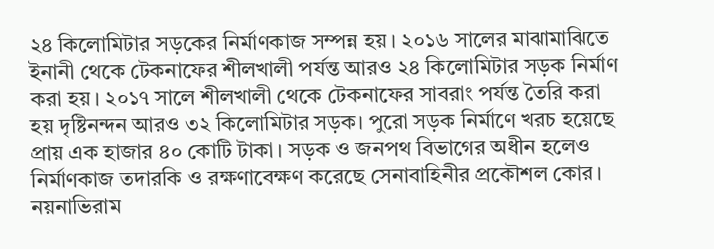২৪ কিলোমিটার সড়কের নির্মাণকাজ সম্পন্ন হয়। ২০১৬ সালের মাঝামাঝিতে ইনানী থেকে টেকনাফের শীলখালী পর্যন্ত আরও ২৪ কিলোমিটার সড়ক নির্মাণ করা হয়। ২০১৭ সালে শীলখালী থেকে টেকনাফের সাবরাং পর্যন্ত তৈরি করা হয় দৃষ্টিনন্দন আরও ৩২ কিলোমিটার সড়ক। পুরো সড়ক নির্মাণে খরচ হয়েছে প্রায় এক হাজার ৪০ কোটি টাকা। সড়ক ও জনপথ বিভাগের অধীন হলেও নির্মাণকাজ তদারকি ও রক্ষণাবেক্ষণ করেছে সেনাবাহিনীর প্রকৌশল কোর। নয়নাভিরাম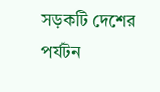সড়কটি দেশের পর্যটন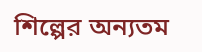শিল্পের অন্যতম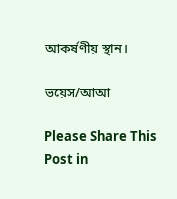আকর্ষণীয় স্থান।

ভয়েস/আআ

Please Share This Post in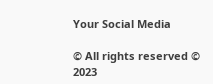Your Social Media

© All rights reserved © 2023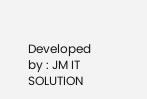Developed by : JM IT SOLUTION